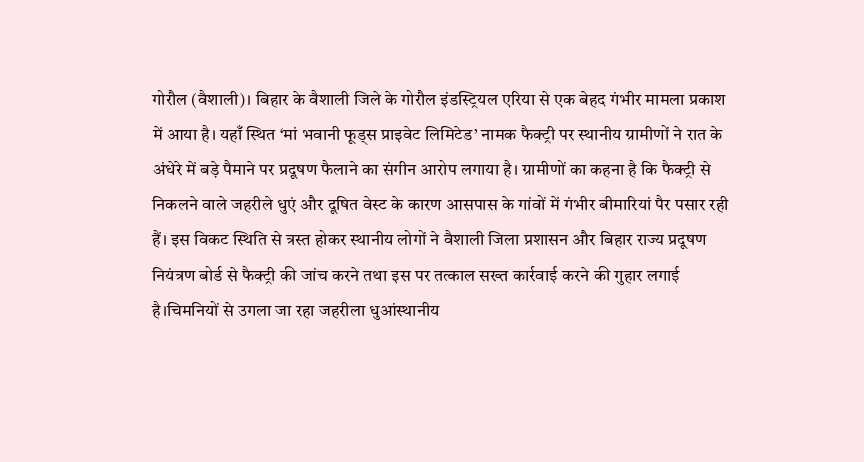गोरौल (वैशाली)। बिहार के वैशाली जिले के गोरौल इंडस्ट्रियल एरिया से एक बेहद गंभीर मामला प्रकाश में आया है। यहाँ स्थित ‘मां भवानी फूड्स प्राइवेट लिमिटेड’ नामक फैक्ट्री पर स्थानीय ग्रामीणों ने रात के अंधेरे में बड़े पैमाने पर प्रदूषण फैलाने का संगीन आरोप लगाया है। ग्रामीणों का कहना है कि फैक्ट्री से निकलने वाले जहरीले धुएं और दूषित वेस्ट के कारण आसपास के गांवों में गंभीर बीमारियां पैर पसार रही हैं। इस विकट स्थिति से त्रस्त होकर स्थानीय लोगों ने वैशाली जिला प्रशासन और बिहार राज्य प्रदूषण नियंत्रण बोर्ड से फैक्ट्री की जांच करने तथा इस पर तत्काल सख्त कार्रवाई करने की गुहार लगाई है।चिमनियों से उगला जा रहा जहरीला धुआंस्थानीय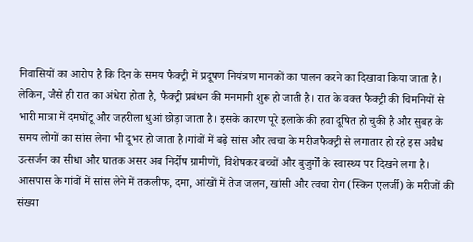निवासियों का आरोप है कि दिन के समय फैक्ट्री में प्रदूषण नियंत्रण मानकों का पालन करने का दिखावा किया जाता है। लेकिन, जैसे ही रात का अंधेरा होता है, फैक्ट्री प्रबंधन की मनमानी शुरू हो जाती है। रात के वक्त फैक्ट्री की चिमनियों से भारी मात्रा में दमघोंटू और जहरीला धुआं छोड़ा जाता है। इसके कारण पूरे इलाके की हवा दूषित हो चुकी है और सुबह के समय लोगों का सांस लेना भी दूभर हो जाता है।गांवों में बढ़े सांस और त्वचा के मरीजफैक्ट्री से लगातार हो रहे इस अवैध उत्सर्जन का सीधा और घातक असर अब निर्दोष ग्रामीणों, विशेषकर बच्चों और बुजुर्गों के स्वास्थ्य पर दिखने लगा है। आसपास के गांवों में सांस लेने में तकलीफ, दमा, आंखों में तेज जलन, खांसी और त्वचा रोग (स्किन एलर्जी) के मरीजों की संख्या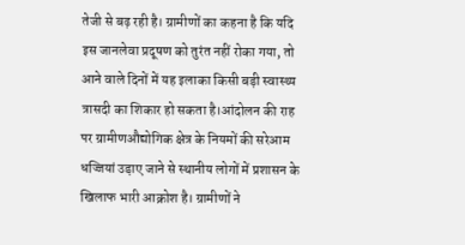तेजी से बढ़ रही है। ग्रामीणों का कहना है कि यदि इस जानलेवा प्रदूषण को तुरंत नहीं रोका गया, तो आने वाले दिनों में यह इलाका किसी बड़ी स्वास्थ्य त्रासदी का शिकार हो सकता है।आंदोलन की राह पर ग्रामीणऔद्योगिक क्षेत्र के नियमों की सरेआम धज्जियां उड़ाए जाने से स्थानीय लोगों में प्रशासन के खिलाफ भारी आक्रोश है। ग्रामीणों ने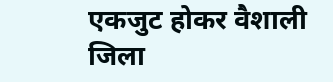एकजुट होकर वैशाली जिला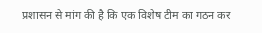प्रशासन से मांग की है कि एक विशेष टीम का गठन कर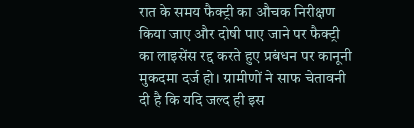रात के समय फैक्ट्री का औचक निरीक्षण किया जाए और दोषी पाए जाने पर फैक्ट्री का लाइसेंस रद्द करते हुए प्रबंधन पर कानूनी मुकदमा दर्ज हो। ग्रामीणों ने साफ चेतावनी दी है कि यदि जल्द ही इस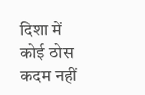दिशा में कोई ठोस कदम नहीं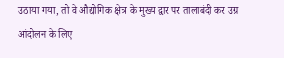उठाया गया, तो वे औद्योगिक क्षेत्र के मुख्य द्वार पर तालाबंदी कर उग्र आंदोलन के लिए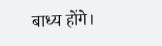बाध्य होंगे।